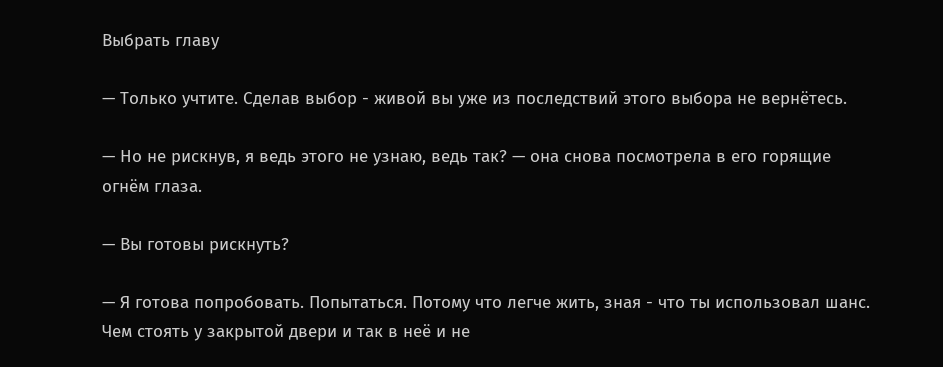Выбрать главу

— Только учтите. Сделав выбор - живой вы уже из последствий этого выбора не вернётесь.

— Но не рискнув, я ведь этого не узнаю, ведь так? — она снова посмотрела в его горящие огнём глаза.

— Вы готовы рискнуть?

— Я готова попробовать. Попытаться. Потому что легче жить, зная - что ты использовал шанс. Чем стоять у закрытой двери и так в неё и не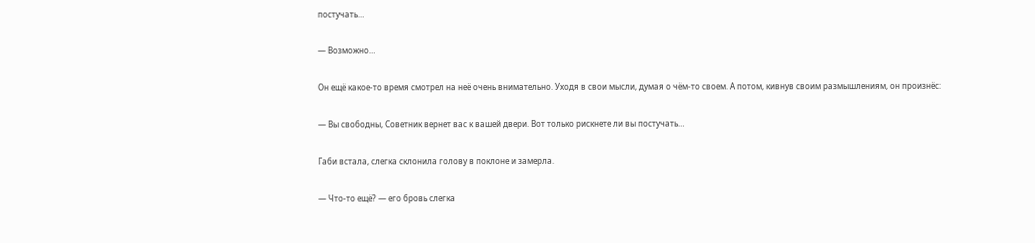постучать…

— Возможно…

Он ещё какое-то время смотрел на неё очень внимательно. Уходя в свои мысли, думая о чём-то своем. А потом, кивнув своим размышлениям, он произнёс:

— Вы свободны, Советник вернет вас к вашей двери. Вот только рискнете ли вы постучать…

Габи встала, слегка склонила голову в поклоне и замерла.

— Что-то ещё? — его бровь слегка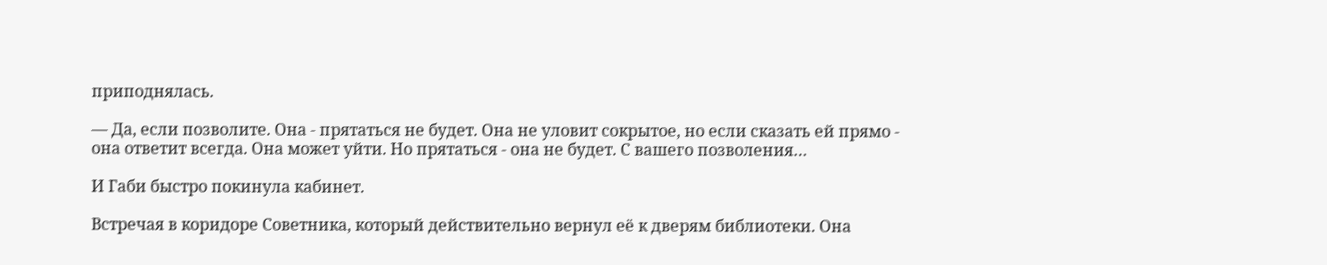приподнялась.

— Да, если позволите. Она - прятаться не будет. Она не уловит сокрытое, но если сказать ей прямо - она ответит всегда. Она может уйти. Но прятаться - она не будет. С вашего позволения…

И Габи быстро покинула кабинет.

Встречая в коридоре Советника, который действительно вернул её к дверям библиотеки. Она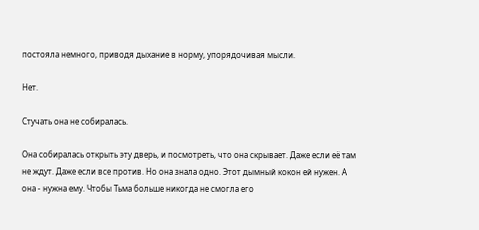постояла немного, приводя дыхание в норму, упорядочивая мысли.

Нет.

Стучать она не собиралась.

Она собиралась открыть эту дверь, и посмотреть, что она скрывает. Даже если её там не ждут. Даже если все против. Но она знала одно. Этот дымный кокон ей нужен. А она - нужна ему. Чтобы Тьма больше никогда не смогла его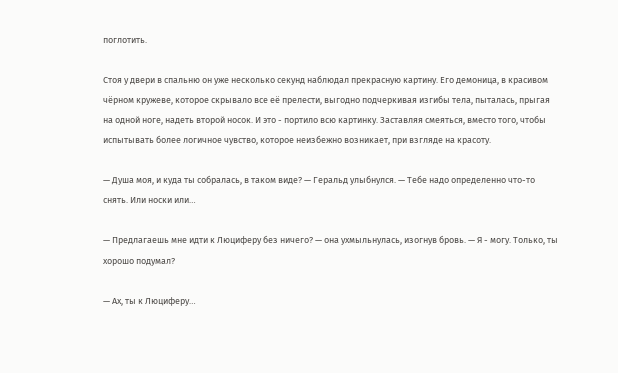поглотить.

Стоя у двери в спальню он уже несколько секунд наблюдал прекрасную картину. Его демоница, в красивом чёрном кружеве, которое скрывало все её прелести, выгодно подчеркивая изгибы тела, пыталась, прыгая на одной ноге, надеть второй носок. И это - портило всю картинку. Заставляя смеяться, вместо того, чтобы испытывать более логичное чувство, которое неизбежно возникает, при взгляде на красоту.

— Душа моя, и куда ты собралась, в таком виде? — Геральд улыбнулся. — Тебе надо определенно что-то снять. Или носки или…

— Предлагаешь мне идти к Люциферу без ничего? — она ухмыльнулась, изогнув бровь. — Я - могу. Только, ты хорошо подумал?

— Ах, ты к Люциферу…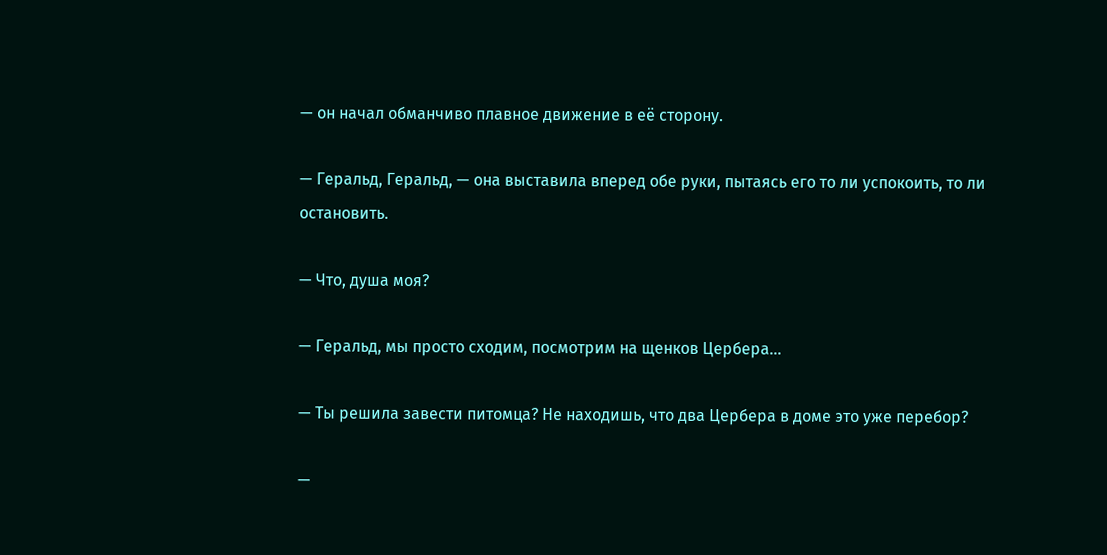— он начал обманчиво плавное движение в её сторону.

— Геральд, Геральд, — она выставила вперед обе руки, пытаясь его то ли успокоить, то ли остановить.

— Что, душа моя?

— Геральд, мы просто сходим, посмотрим на щенков Цербера…

— Ты решила завести питомца? Не находишь, что два Цербера в доме это уже перебор?

—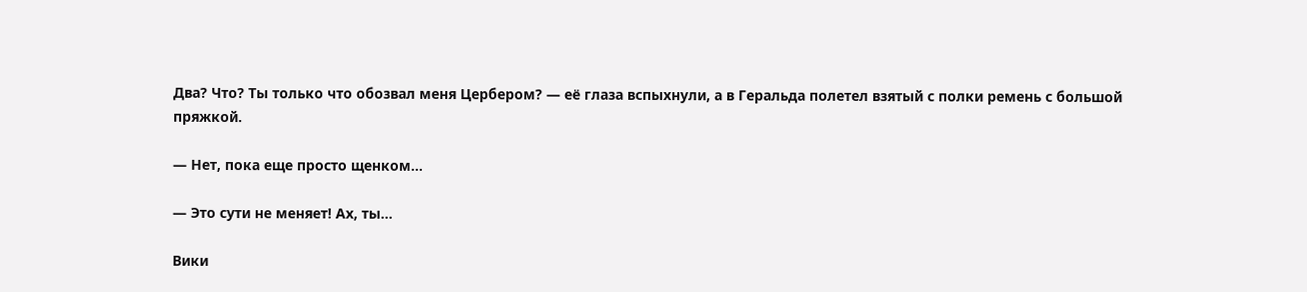Два? Что? Ты только что обозвал меня Цербером? — её глаза вспыхнули, а в Геральда полетел взятый с полки ремень с большой пряжкой.

— Нет, пока еще просто щенком…

— Это сути не меняет! Ах, ты…

Вики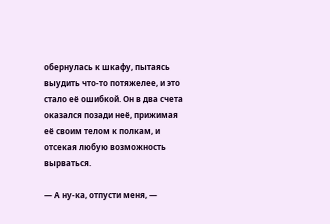обернулась к шкафу, пытаясь выудить что-то потяжелее, и это стало её ошибкой. Он в два счета оказался позади неё, прижимая её своим телом к полкам, и отсекая любую возможность вырваться.

— А ну-ка, отпусти меня, —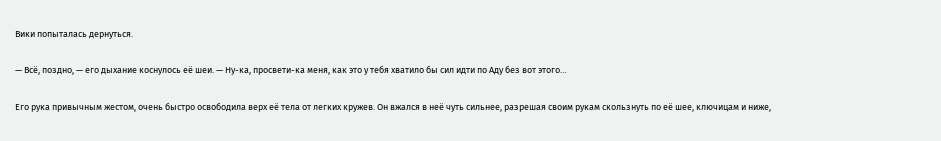Вики попыталась дернуться.

— Всё, поздно, — его дыхание коснулось её шеи. — Ну-ка, просвети-ка меня, как это у тебя хватило бы сил идти по Аду без вот этого…

Его рука привычным жестом, очень быстро освободила верх её тела от легких кружев. Он вжался в неё чуть сильнее, разрешая своим рукам скользнуть по её шее, ключицам и ниже,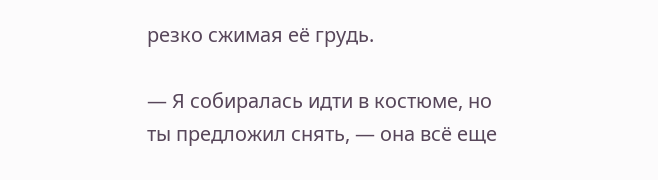резко сжимая её грудь.

— Я собиралась идти в костюме, но ты предложил снять, — она всё еще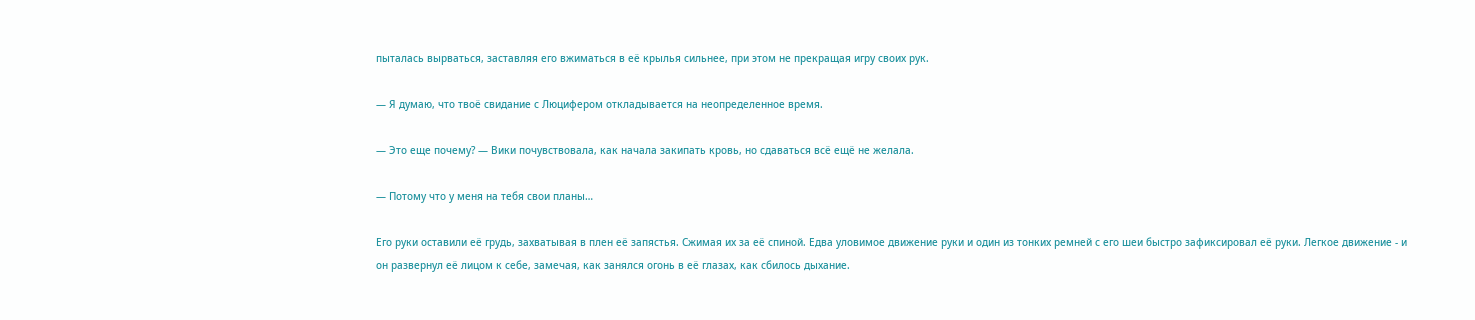пыталась вырваться, заставляя его вжиматься в её крылья сильнее, при этом не прекращая игру своих рук.

— Я думаю, что твоё свидание с Люцифером откладывается на неопределенное время.

— Это еще почему? — Вики почувствовала, как начала закипать кровь, но сдаваться всё ещё не желала.

— Потому что у меня на тебя свои планы…

Его руки оставили её грудь, захватывая в плен её запястья. Сжимая их за её спиной. Едва уловимое движение руки и один из тонких ремней с его шеи быстро зафиксировал её руки. Легкое движение - и он развернул её лицом к себе, замечая, как занялся огонь в её глазах, как сбилось дыхание.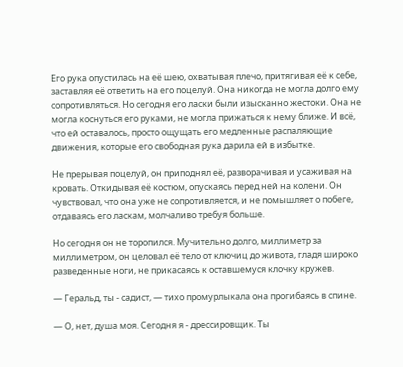Его рука опустилась на её шею, охватывая плечо, притягивая её к себе, заставляя её ответить на его поцелуй. Она никогда не могла долго ему сопротивляться. Но сегодня его ласки были изысканно жестоки. Она не могла коснуться его руками, не могла прижаться к нему ближе. И всё, что ей оставалось, просто ощущать его медленные распаляющие движения, которые его свободная рука дарила ей в избытке.

Не прерывая поцелуй, он приподнял её, разворачивая и усаживая на кровать. Откидывая её костюм, опускаясь перед ней на колени. Он чувствовал, что она уже не сопротивляется, и не помышляет о побеге, отдаваясь его ласкам, молчаливо требуя больше.

Но сегодня он не торопился. Мучительно долго, миллиметр за миллиметром, он целовал её тело от ключиц до живота, гладя широко разведенные ноги, не прикасаясь к оставшемуся клочку кружев.

— Геральд, ты - садист, — тихо промурлыкала она прогибаясь в спине.

— О, нет, душа моя. Сегодня я - дрессировщик. Ты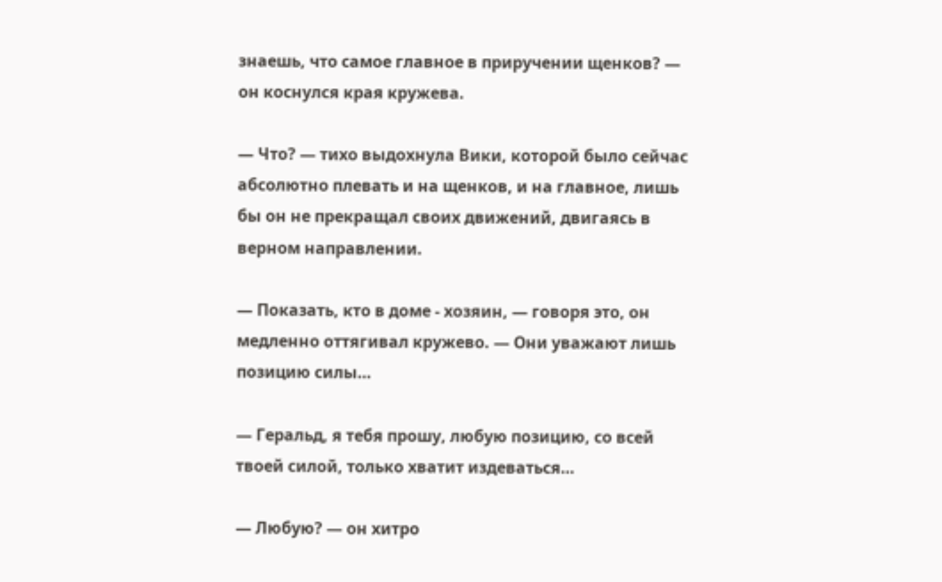знаешь, что самое главное в приручении щенков? — он коснулся края кружева.

— Что? — тихо выдохнула Вики, которой было сейчас абсолютно плевать и на щенков, и на главное, лишь бы он не прекращал своих движений, двигаясь в верном направлении.

— Показать, кто в доме - хозяин, — говоря это, он медленно оттягивал кружево. — Они уважают лишь позицию силы…

— Геральд, я тебя прошу, любую позицию, со всей твоей силой, только хватит издеваться…

— Любую? — он хитро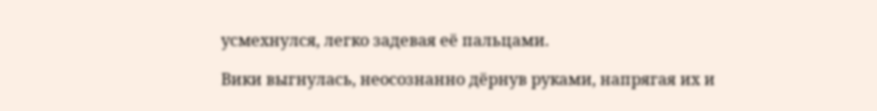усмехнулся, легко задевая её пальцами.

Вики выгнулась, неосознанно дёрнув руками, напрягая их и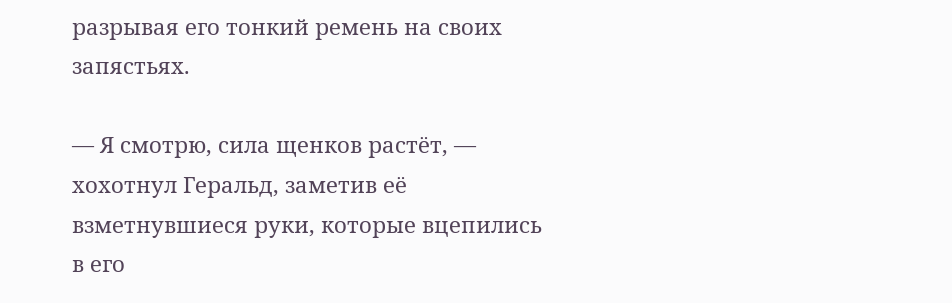разрывая его тонкий ремень на своих запястьях.

— Я смотрю, сила щенков растёт, — хохотнул Геральд, заметив её взметнувшиеся руки, которые вцепились в его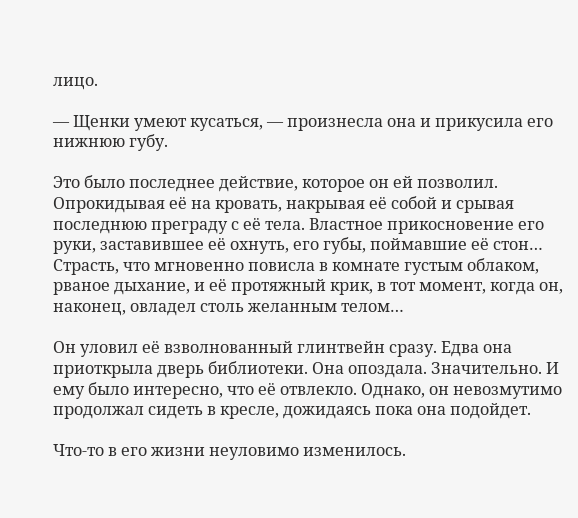лицо.

— Щенки умеют кусаться, — произнесла она и прикусила его нижнюю губу.

Это было последнее действие, которое он ей позволил. Опрокидывая её на кровать, накрывая её собой и срывая последнюю преграду с её тела. Властное прикосновение его руки, заставившее её охнуть, его губы, поймавшие её стон… Страсть, что мгновенно повисла в комнате густым облаком, рваное дыхание, и её протяжный крик, в тот момент, когда он, наконец, овладел столь желанным телом…

Он уловил её взволнованный глинтвейн сразу. Едва она приоткрыла дверь библиотеки. Она опоздала. Значительно. И ему было интересно, что её отвлекло. Однако, он невозмутимо продолжал сидеть в кресле, дожидаясь пока она подойдет.

Что-то в его жизни неуловимо изменилось.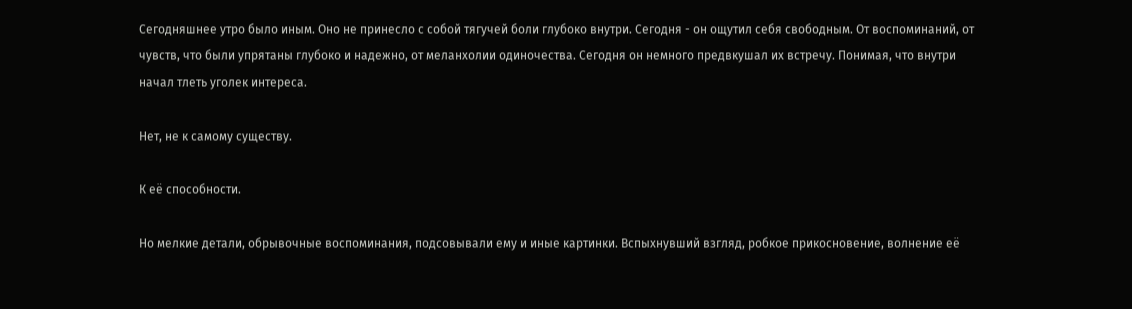Сегодняшнее утро было иным. Оно не принесло с собой тягучей боли глубоко внутри. Сегодня - он ощутил себя свободным. От воспоминаний, от чувств, что были упрятаны глубоко и надежно, от меланхолии одиночества. Сегодня он немного предвкушал их встречу. Понимая, что внутри начал тлеть уголек интереса.

Нет, не к самому существу.

К её способности.

Но мелкие детали, обрывочные воспоминания, подсовывали ему и иные картинки. Вспыхнувший взгляд, робкое прикосновение, волнение её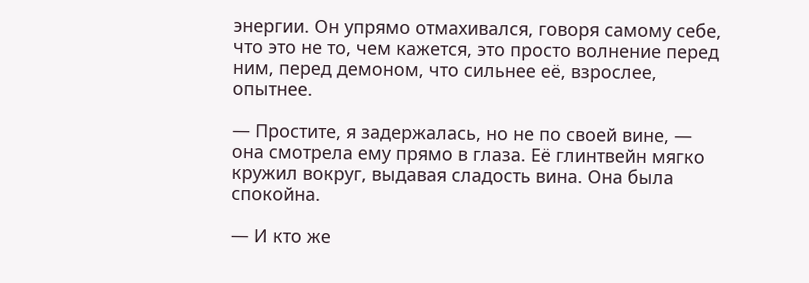энергии. Он упрямо отмахивался, говоря самому себе, что это не то, чем кажется, это просто волнение перед ним, перед демоном, что сильнее её, взрослее, опытнее.

— Простите, я задержалась, но не по своей вине, — она смотрела ему прямо в глаза. Её глинтвейн мягко кружил вокруг, выдавая сладость вина. Она была спокойна.

— И кто же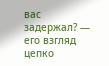вас задержал? — его взгляд цепко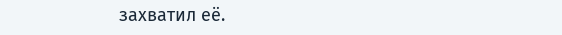захватил её.